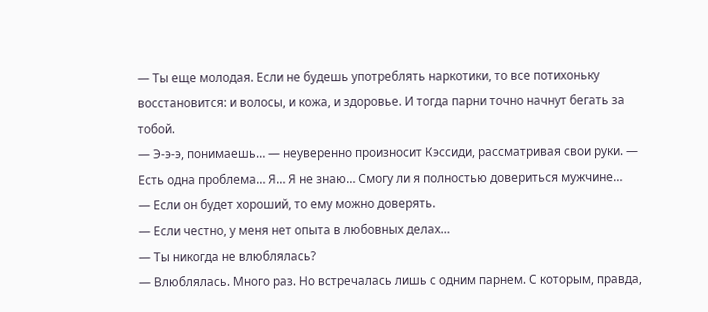— Ты еще молодая. Если не будешь употреблять наркотики, то все потихоньку восстановится: и волосы, и кожа, и здоровье. И тогда парни точно начнут бегать за тобой.
— Э-э-э, понимаешь… — неуверенно произносит Кэссиди, рассматривая свои руки. — Есть одна проблема… Я… Я не знаю… Смогу ли я полностью довериться мужчине…
— Если он будет хороший, то ему можно доверять.
— Если честно, у меня нет опыта в любовных делах…
— Ты никогда не влюблялась?
— Влюблялась. Много раз. Но встречалась лишь с одним парнем. С которым, правда,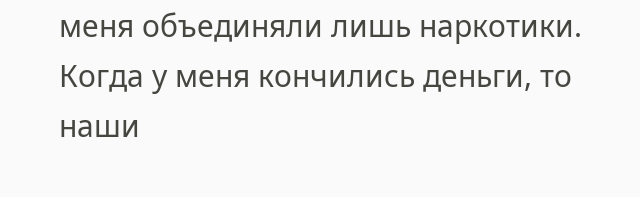меня объединяли лишь наркотики. Когда у меня кончились деньги, то наши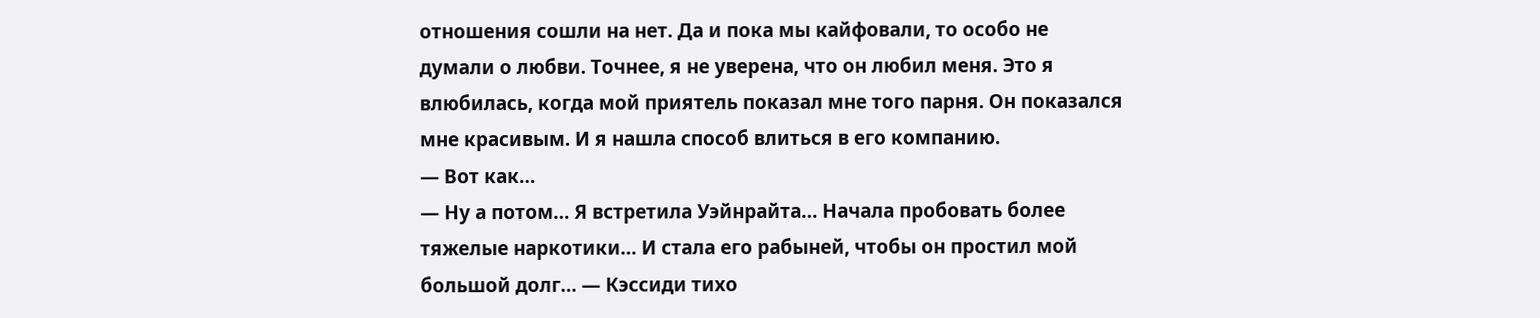отношения сошли на нет. Да и пока мы кайфовали, то особо не думали о любви. Точнее, я не уверена, что он любил меня. Это я влюбилась, когда мой приятель показал мне того парня. Он показался мне красивым. И я нашла способ влиться в его компанию.
— Вот как…
— Ну а потом… Я встретила Уэйнрайта… Начала пробовать более тяжелые наркотики… И стала его рабыней, чтобы он простил мой большой долг… — Кэссиди тихо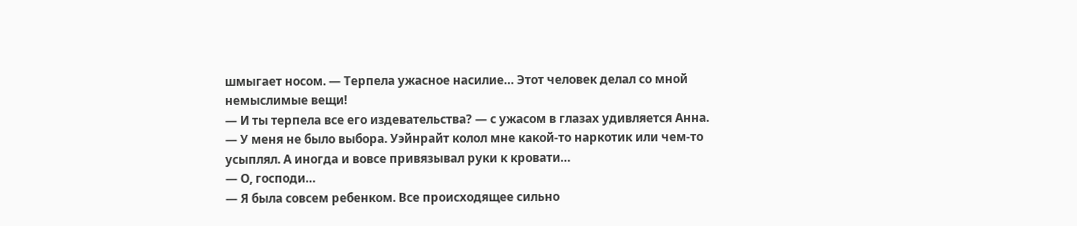шмыгает носом. — Терпела ужасное насилие… Этот человек делал со мной немыслимые вещи!
— И ты терпела все его издевательства? — с ужасом в глазах удивляется Анна.
— У меня не было выбора. Уэйнрайт колол мне какой-то наркотик или чем-то усыплял. А иногда и вовсе привязывал руки к кровати…
— О, господи…
— Я была совсем ребенком. Все происходящее сильно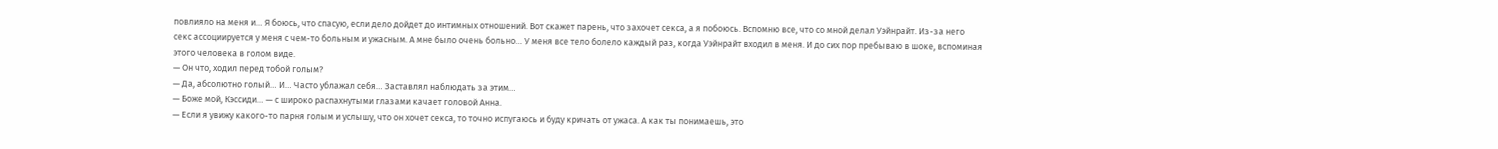повлияло на меня и… Я боюсь, что спасую, если дело дойдет до интимных отношений. Вот скажет парень, что захочет секса, а я побоюсь. Вспомню все, что со мной делал Уэйнрайт. Из-за него секс ассоциируется у меня с чем-то больным и ужасным. А мне было очень больно… У меня все тело болело каждый раз, когда Уэйнрайт входил в меня. И до сих пор пребываю в шоке, вспоминая этого человека в голом виде.
— Он что, ходил перед тобой голым?
— Да, абсолютно голый… И… Часто ублажал себя… Заставлял наблюдать за этим…
— Боже мой, Кэссиди… — с широко распахнутыми глазами качает головой Анна.
— Если я увижу какого-то парня голым и услышу, что он хочет секса, то точно испугаюсь и буду кричать от ужаса. А как ты понимаешь, это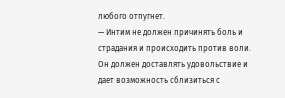любого отпугнет.
— Интим не должен причинять боль и страдания и происходить против воли. Он должен доставлять удовольствие и дает возможность сблизиться с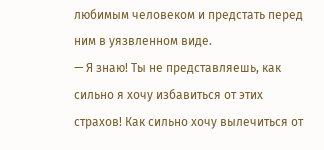любимым человеком и предстать перед ним в уязвленном виде.
— Я знаю! Ты не представляешь, как сильно я хочу избавиться от этих страхов! Как сильно хочу вылечиться от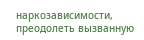наркозависимости, преодолеть вызванную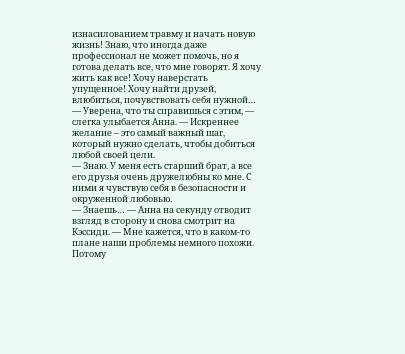изнасилованием травму и начать новую жизнь! Знаю, что иногда даже профессионал не может помочь, но я готова делать все, что мне говорят. Я хочу жить как все! Хочу наверстать упущенное! Хочу найти друзей, влюбиться, почувствовать себя нужной…
— Уверена, что ты справишься с этим, — слегка улыбается Анна. — Искреннее желание – это самый важный шаг, который нужно сделать, чтобы добиться любой своей цели.
— Знаю. У меня есть старший брат, а все его друзья очень дружелюбны ко мне. С ними я чувствую себя в безопасности и окруженной любовью.
— Знаешь… — Анна на секунду отводит взгляд в сторону и снова смотрит на Кэссиди. — Мне кажется, что в каком-то плане наши проблемы немного похожи. Потому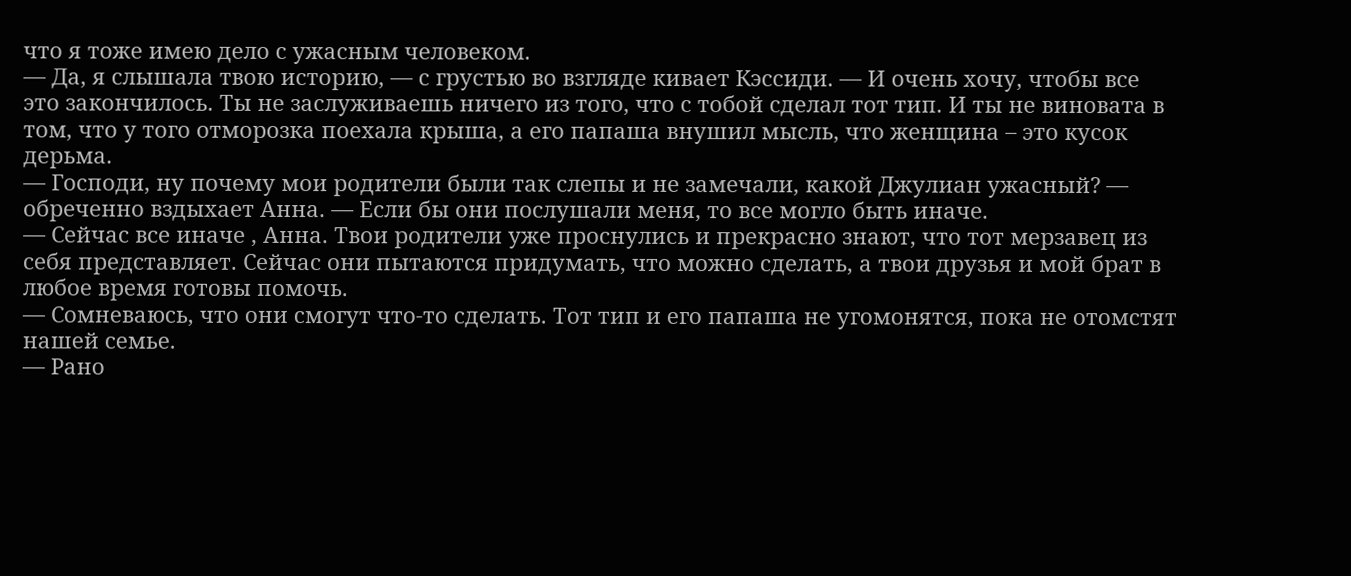что я тоже имею дело с ужасным человеком.
— Да, я слышала твою историю, — с грустью во взгляде кивает Кэссиди. — И очень хочу, чтобы все это закончилось. Ты не заслуживаешь ничего из того, что с тобой сделал тот тип. И ты не виновата в том, что у того отморозка поехала крыша, а его папаша внушил мысль, что женщина – это кусок дерьма.
— Господи, ну почему мои родители были так слепы и не замечали, какой Джулиан ужасный? — обреченно вздыхает Анна. — Если бы они послушали меня, то все могло быть иначе.
— Сейчас все иначе , Анна. Твои родители уже проснулись и прекрасно знают, что тот мерзавец из себя представляет. Сейчас они пытаются придумать, что можно сделать, а твои друзья и мой брат в любое время готовы помочь.
— Сомневаюсь, что они смогут что-то сделать. Тот тип и его папаша не угомонятся, пока не отомстят нашей семье.
— Рано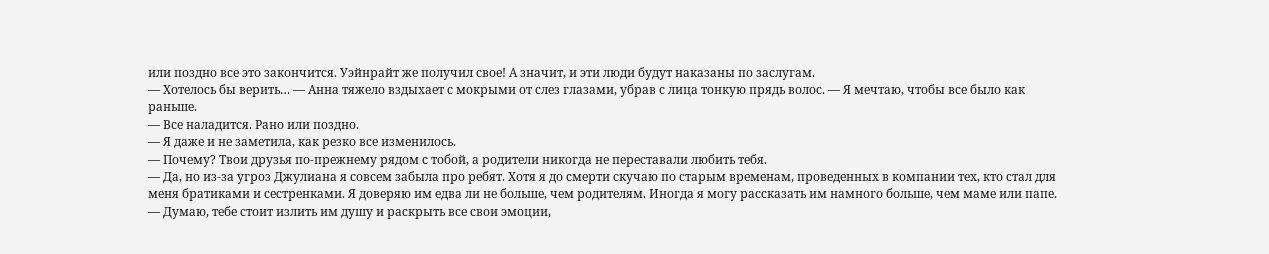или поздно все это закончится. Уэйнрайт же получил свое! А значит, и эти люди будут наказаны по заслугам.
— Хотелось бы верить… — Анна тяжело вздыхает с мокрыми от слез глазами, убрав с лица тонкую прядь волос. — Я мечтаю, чтобы все было как раньше.
— Все наладится. Рано или поздно.
— Я даже и не заметила, как резко все изменилось.
— Почему? Твои друзья по-прежнему рядом с тобой, а родители никогда не переставали любить тебя.
— Да, но из-за угроз Джулиана я совсем забыла про ребят. Хотя я до смерти скучаю по старым временам, проведенных в компании тех, кто стал для меня братиками и сестренками. Я доверяю им едва ли не больше, чем родителям. Иногда я могу рассказать им намного больше, чем маме или папе.
— Думаю, тебе стоит излить им душу и раскрыть все свои эмоции,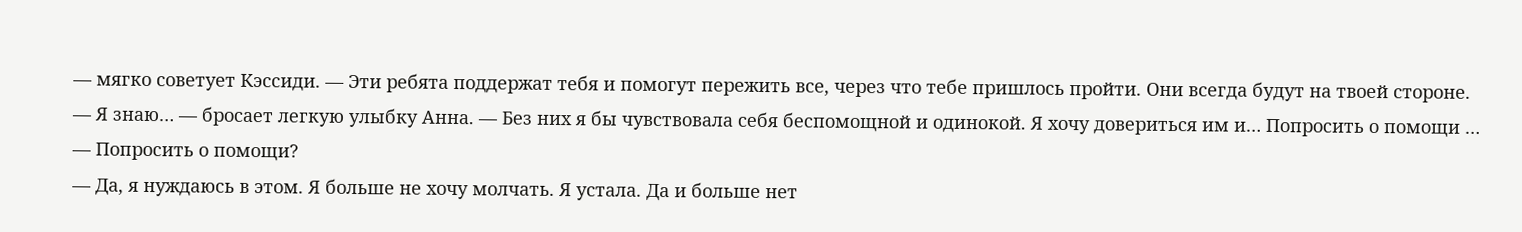— мягко советует Кэссиди. — Эти ребята поддержат тебя и помогут пережить все, через что тебе пришлось пройти. Они всегда будут на твоей стороне.
— Я знаю… — бросает легкую улыбку Анна. — Без них я бы чувствовала себя беспомощной и одинокой. Я хочу довериться им и… Попросить о помощи …
— Попросить о помощи?
— Да, я нуждаюсь в этом. Я больше не хочу молчать. Я устала. Да и больше нет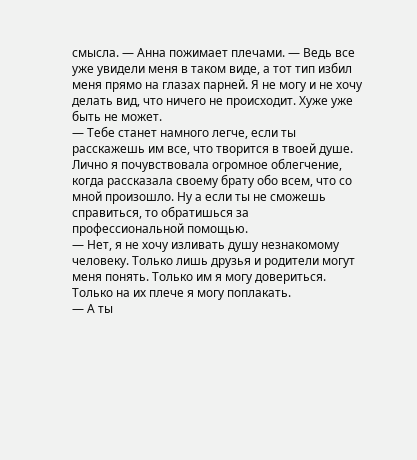смысла. — Анна пожимает плечами. — Ведь все уже увидели меня в таком виде, а тот тип избил меня прямо на глазах парней. Я не могу и не хочу делать вид, что ничего не происходит. Хуже уже быть не может.
— Тебе станет намного легче, если ты расскажешь им все, что творится в твоей душе. Лично я почувствовала огромное облегчение, когда рассказала своему брату обо всем, что со мной произошло. Ну а если ты не сможешь справиться, то обратишься за профессиональной помощью.
— Нет, я не хочу изливать душу незнакомому человеку. Только лишь друзья и родители могут меня понять. Только им я могу довериться. Только на их плече я могу поплакать.
— А ты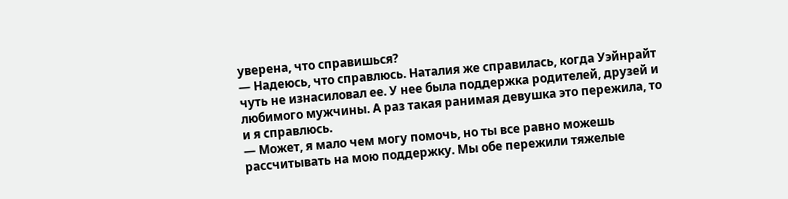уверена, что справишься?
— Надеюсь, что справлюсь. Наталия же справилась, когда Уэйнрайт чуть не изнасиловал ее. У нее была поддержка родителей, друзей и любимого мужчины. А раз такая ранимая девушка это пережила, то и я справлюсь.
— Может, я мало чем могу помочь, но ты все равно можешь рассчитывать на мою поддержку. Мы обе пережили тяжелые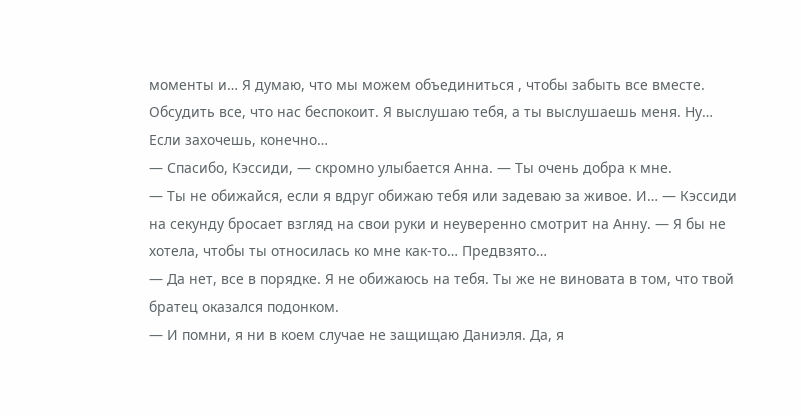моменты и… Я думаю, что мы можем объединиться , чтобы забыть все вместе. Обсудить все, что нас беспокоит. Я выслушаю тебя, а ты выслушаешь меня. Ну… Если захочешь, конечно…
— Спасибо, Кэссиди, — скромно улыбается Анна. — Ты очень добра к мне.
— Ты не обижайся, если я вдруг обижаю тебя или задеваю за живое. И… — Кэссиди на секунду бросает взгляд на свои руки и неуверенно смотрит на Анну. — Я бы не хотела, чтобы ты относилась ко мне как-то… Предвзято…
— Да нет, все в порядке. Я не обижаюсь на тебя. Ты же не виновата в том, что твой братец оказался подонком.
— И помни, я ни в коем случае не защищаю Даниэля. Да, я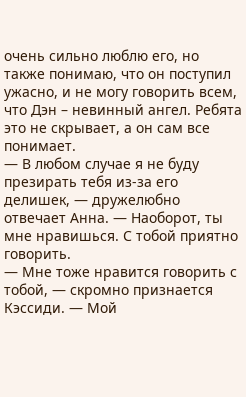очень сильно люблю его, но также понимаю, что он поступил ужасно, и не могу говорить всем, что Дэн – невинный ангел. Ребята это не скрывает, а он сам все понимает.
— В любом случае я не буду презирать тебя из-за его делишек, — дружелюбно отвечает Анна. — Наоборот, ты мне нравишься. С тобой приятно говорить.
— Мне тоже нравится говорить с тобой, — скромно признается Кэссиди. — Мой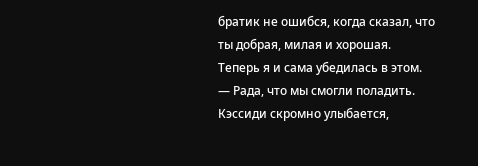братик не ошибся, когда сказал, что ты добрая, милая и хорошая. Теперь я и сама убедилась в этом.
— Рада, что мы смогли поладить.
Кэссиди скромно улыбается,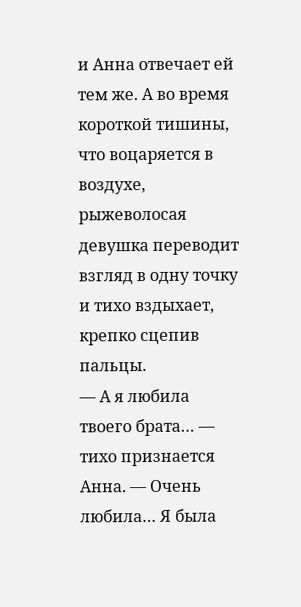и Анна отвечает ей тем же. А во время короткой тишины, что воцаряется в воздухе, рыжеволосая девушка переводит взгляд в одну точку и тихо вздыхает, крепко сцепив пальцы.
— А я любила твоего брата… — тихо признается Анна. — Очень любила… Я была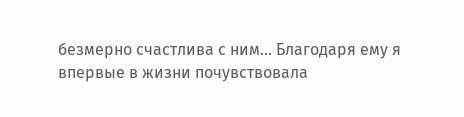безмерно счастлива с ним… Благодаря ему я впервые в жизни почувствовала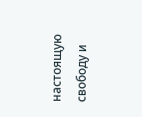настоящую свободу и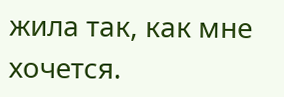жила так, как мне хочется.